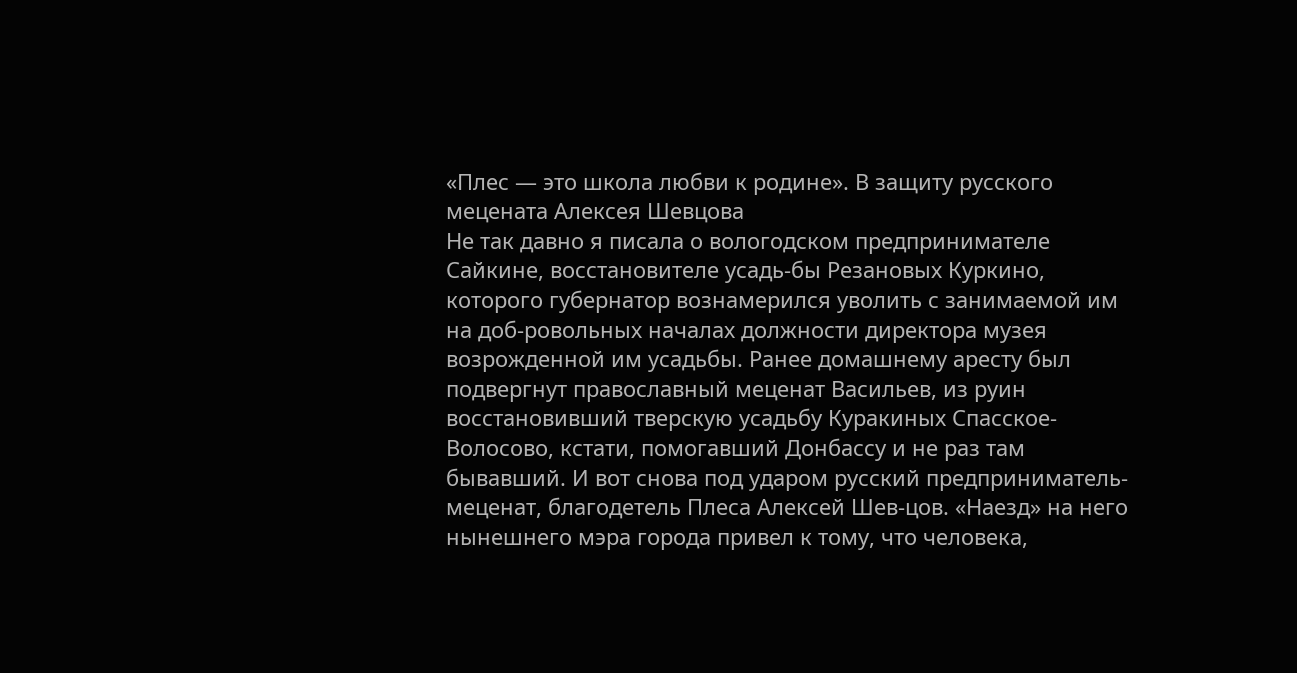«Плес — это школа любви к родине». В защиту русского мецената Алексея Шевцова
Не так давно я писала о вологодском предпринимателе Сайкине, восстановителе усадь-бы Резановых Куркино, которого губернатор вознамерился уволить с занимаемой им на доб-ровольных началах должности директора музея возрожденной им усадьбы. Ранее домашнему аресту был подвергнут православный меценат Васильев, из руин восстановивший тверскую усадьбу Куракиных Спасское-Волосово, кстати, помогавший Донбассу и не раз там бывавший. И вот снова под ударом русский предприниматель-меценат, благодетель Плеса Алексей Шев-цов. «Наезд» на него нынешнего мэра города привел к тому, что человека,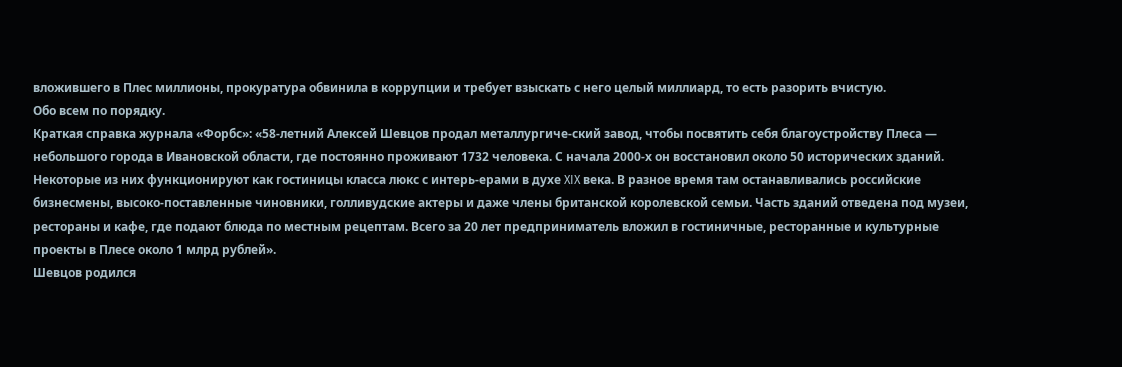вложившего в Плес миллионы, прокуратура обвинила в коррупции и требует взыскать с него целый миллиард, то есть разорить вчистую.
Обо всем по порядку.
Краткая справка журнала «Форбс»: «58-летний Алексей Шевцов продал металлургиче-ский завод, чтобы посвятить себя благоустройству Плеса — небольшого города в Ивановской области, где постоянно проживают 1732 человека. С начала 2000-х он восстановил около 50 исторических зданий. Некоторые из них функционируют как гостиницы класса люкс с интерь-ерами в духе XIX века. В разное время там останавливались российские бизнесмены, высоко-поставленные чиновники, голливудские актеры и даже члены британской королевской семьи. Часть зданий отведена под музеи, рестораны и кафе, где подают блюда по местным рецептам. Всего за 20 лет предприниматель вложил в гостиничные, ресторанные и культурные проекты в Плесе около 1 млрд рублей».
Шевцов родился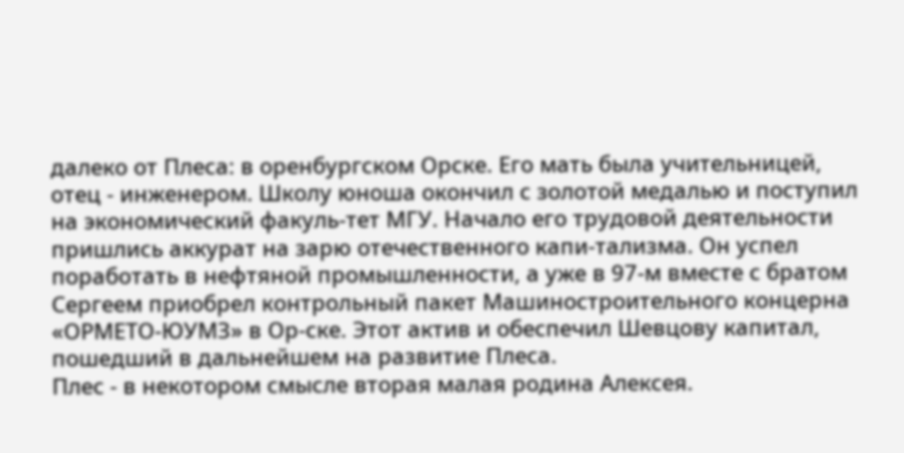далеко от Плеса: в оренбургском Орске. Его мать была учительницей, отец - инженером. Школу юноша окончил с золотой медалью и поступил на экономический факуль-тет МГУ. Начало его трудовой деятельности пришлись аккурат на зарю отечественного капи-тализма. Он успел поработать в нефтяной промышленности, а уже в 97-м вместе с братом Сергеем приобрел контрольный пакет Машиностроительного концерна «ОРМЕТО-ЮУМЗ» в Ор-ске. Этот актив и обеспечил Шевцову капитал, пошедший в дальнейшем на развитие Плеса.
Плес - в некотором смысле вторая малая родина Алексея.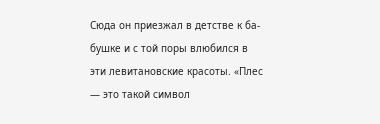Сюда он приезжал в детстве к ба-бушке и с той поры влюбился в эти левитановские красоты. «Плес — это такой символ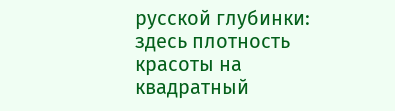русской глубинки: здесь плотность красоты на квадратный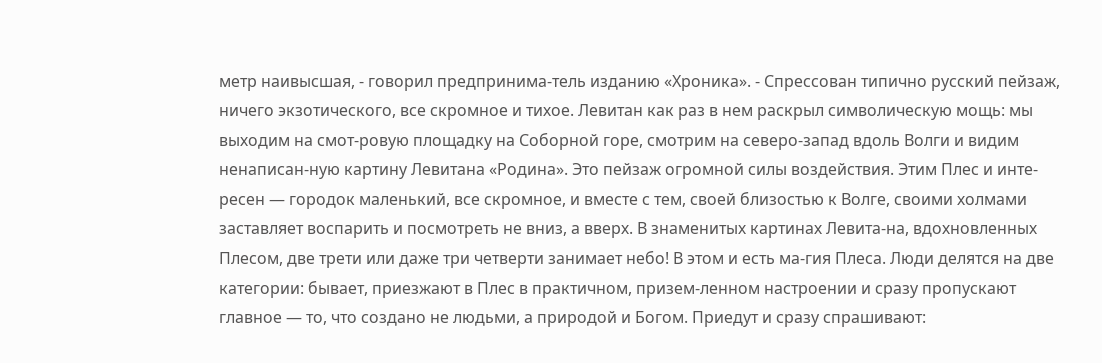метр наивысшая, - говорил предпринима-тель изданию «Хроника». - Спрессован типично русский пейзаж, ничего экзотического, все скромное и тихое. Левитан как раз в нем раскрыл символическую мощь: мы выходим на смот-ровую площадку на Соборной горе, смотрим на северо-запад вдоль Волги и видим ненаписан-ную картину Левитана «Родина». Это пейзаж огромной силы воздействия. Этим Плес и инте-ресен — городок маленький, все скромное, и вместе с тем, своей близостью к Волге, своими холмами заставляет воспарить и посмотреть не вниз, а вверх. В знаменитых картинах Левита-на, вдохновленных Плесом, две трети или даже три четверти занимает небо! В этом и есть ма-гия Плеса. Люди делятся на две категории: бывает, приезжают в Плес в практичном, призем-ленном настроении и сразу пропускают главное — то, что создано не людьми, а природой и Богом. Приедут и сразу спрашивают: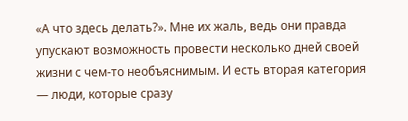«А что здесь делать?». Мне их жаль, ведь они правда упускают возможность провести несколько дней своей жизни с чем-то необъяснимым. И есть вторая категория — люди, которые сразу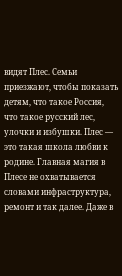видят Плес. Семьи приезжают, чтобы показать детям, что такое Россия, что такое русский лес, улочки и избушки. Плес — это такая школа любви к родине. Главная магия в Плесе не охватывается словами инфраструктура, ремонт и так далее. Даже в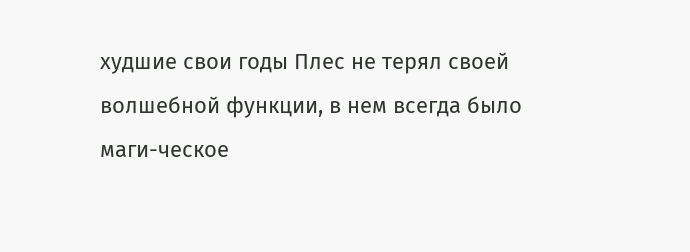худшие свои годы Плес не терял своей волшебной функции, в нем всегда было маги-ческое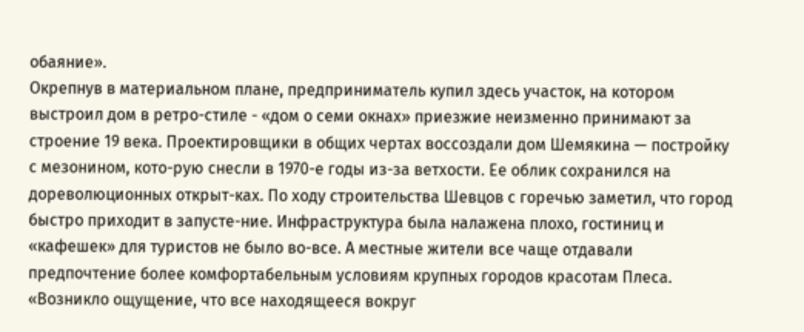обаяние».
Окрепнув в материальном плане, предприниматель купил здесь участок, на котором выстроил дом в ретро-стиле - «дом о семи окнах» приезжие неизменно принимают за строение 19 века. Проектировщики в общих чертах воссоздали дом Шемякина — постройку с мезонином, кото-рую снесли в 1970-е годы из-за ветхости. Ее облик сохранился на дореволюционных открыт-ках. По ходу строительства Шевцов с горечью заметил, что город быстро приходит в запусте-ние. Инфраструктура была налажена плохо, гостиниц и «кафешек» для туристов не было во-все. А местные жители все чаще отдавали предпочтение более комфортабельным условиям крупных городов красотам Плеса. «Возникло ощущение, что все находящееся вокруг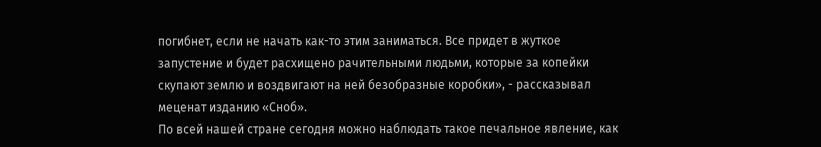погибнет, если не начать как-то этим заниматься. Все придет в жуткое запустение и будет расхищено рачительными людьми, которые за копейки скупают землю и воздвигают на ней безобразные коробки», - рассказывал меценат изданию «Сноб».
По всей нашей стране сегодня можно наблюдать такое печальное явление, как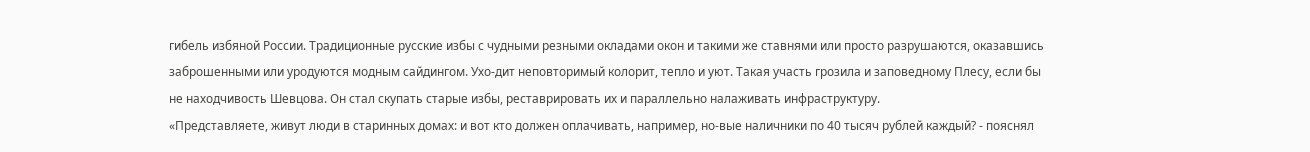гибель избяной России. Традиционные русские избы с чудными резными окладами окон и такими же ставнями или просто разрушаются, оказавшись заброшенными или уродуются модным сайдингом. Ухо-дит неповторимый колорит, тепло и уют. Такая участь грозила и заповедному Плесу, если бы не находчивость Шевцова. Он стал скупать старые избы, реставрировать их и параллельно налаживать инфраструктуру.
«Представляете, живут люди в старинных домах: и вот кто должен оплачивать, например, но-вые наличники по 40 тысяч рублей каждый? - пояснял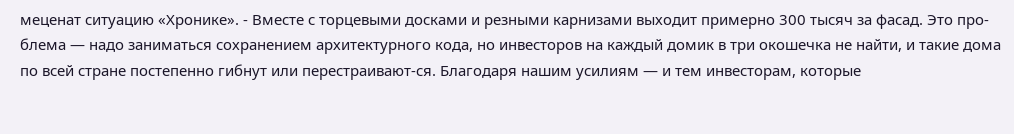меценат ситуацию «Хронике». - Вместе с торцевыми досками и резными карнизами выходит примерно 300 тысяч за фасад. Это про-блема — надо заниматься сохранением архитектурного кода, но инвесторов на каждый домик в три окошечка не найти, и такие дома по всей стране постепенно гибнут или перестраивают-ся. Благодаря нашим усилиям — и тем инвесторам, которые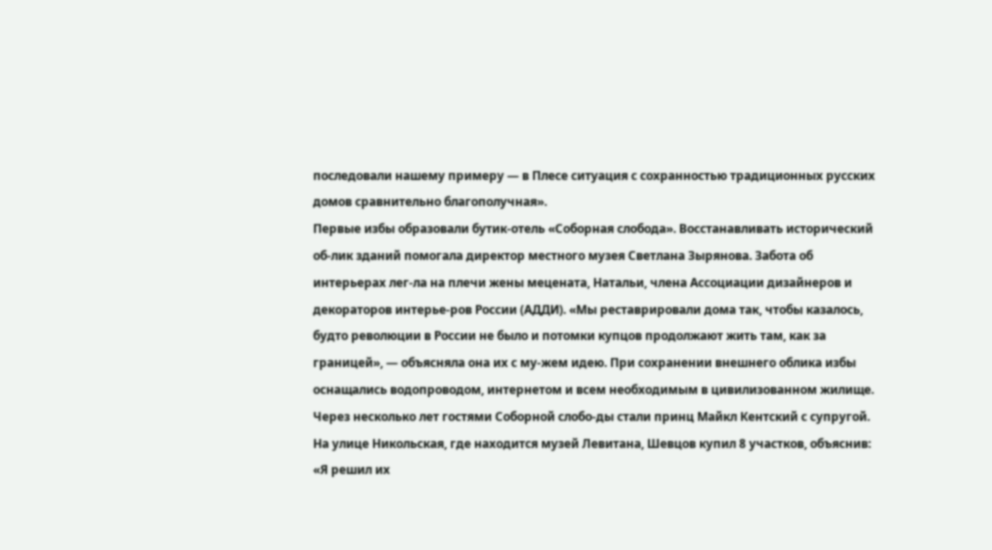последовали нашему примеру — в Плесе ситуация с сохранностью традиционных русских домов сравнительно благополучная».
Первые избы образовали бутик-отель «Соборная слобода». Восстанавливать исторический об-лик зданий помогала директор местного музея Светлана Зырянова. Забота об интерьерах лег-ла на плечи жены мецената, Натальи, члена Ассоциации дизайнеров и декораторов интерье-ров России (АДДИ). «Мы реставрировали дома так, чтобы казалось, будто революции в России не было и потомки купцов продолжают жить там, как за границей», — объясняла она их с му-жем идею. При сохранении внешнего облика избы оснащались водопроводом, интернетом и всем необходимым в цивилизованном жилище. Через несколько лет гостями Соборной слобо-ды стали принц Майкл Кентский с супругой.
На улице Никольская, где находится музей Левитана, Шевцов купил 8 участков, объяснив: «Я решил их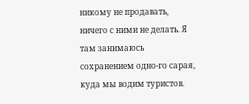никому не продавать, ничего с ними не делать. Я там занимаюсь сохранением одно-го сарая, куда мы водим туристов.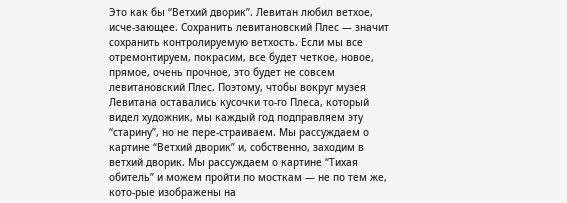Это как бы “Ветхий дворик”. Левитан любил ветхое, исче-зающее. Сохранить левитановский Плес — значит сохранить контролируемую ветхость. Если мы все отремонтируем, покрасим, все будет четкое, новое, прямое, очень прочное, это будет не совсем левитановский Плес. Поэтому, чтобы вокруг музея Левитана оставались кусочки то-го Плеса, который видел художник, мы каждый год подправляем эту “старину”, но не пере-страиваем. Мы рассуждаем о картине “Ветхий дворик” и, собственно, заходим в ветхий дворик. Мы рассуждаем о картине “Тихая обитель” и можем пройти по мосткам — не по тем же, кото-рые изображены на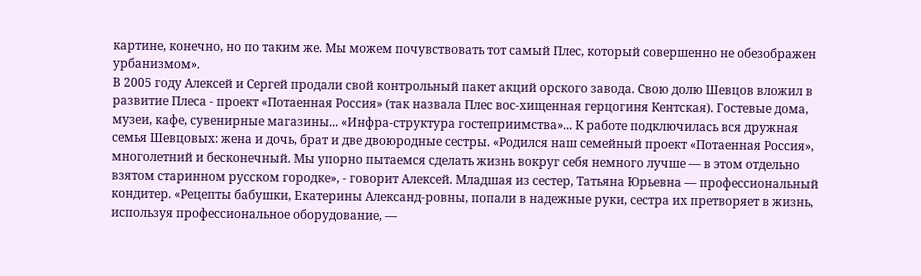картине, конечно, но по таким же. Мы можем почувствовать тот самый Плес, который совершенно не обезображен урбанизмом».
В 2005 году Алексей и Сергей продали свой контрольный пакет акций орского завода. Свою долю Шевцов вложил в развитие Плеса - проект «Потаенная Россия» (так назвала Плес вос-хищенная герцогиня Кентская). Гостевые дома, музеи, кафе, сувенирные магазины... «Инфра-структура гостеприимства»... К работе подключилась вся дружная семья Шевцовых: жена и дочь, брат и две двоюродные сестры. «Родился наш семейный проект «Потаенная Россия», многолетний и бесконечный. Мы упорно пытаемся сделать жизнь вокруг себя немного лучше — в этом отдельно взятом старинном русском городке», - говорит Алексей. Младшая из сестер, Татьяна Юрьевна — профессиональный кондитер. «Рецепты бабушки, Екатерины Александ-ровны, попали в надежные руки, сестра их претворяет в жизнь, используя профессиональное оборудование, —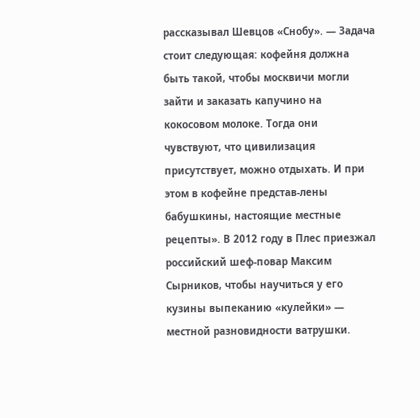рассказывал Шевцов «Снобу». — Задача стоит следующая: кофейня должна быть такой, чтобы москвичи могли зайти и заказать капучино на кокосовом молоке. Тогда они чувствуют, что цивилизация присутствует, можно отдыхать. И при этом в кофейне представ-лены бабушкины, настоящие местные рецепты». В 2012 году в Плес приезжал российский шеф-повар Максим Сырников, чтобы научиться у его кузины выпеканию «кулейки» — местной разновидности ватрушки.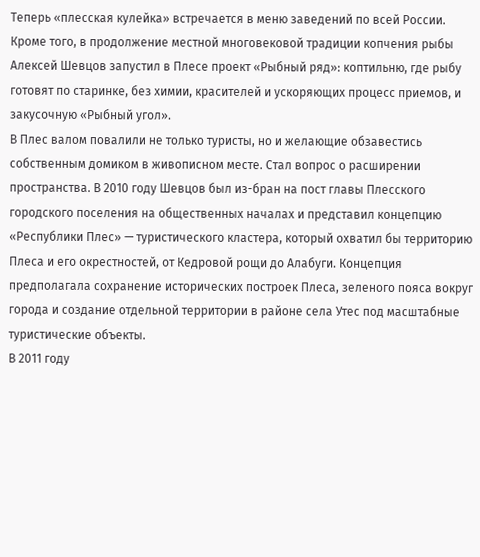Теперь «плесская кулейка» встречается в меню заведений по всей России. Кроме того, в продолжение местной многовековой традиции копчения рыбы Алексей Шевцов запустил в Плесе проект «Рыбный ряд»: коптильню, где рыбу готовят по старинке, без химии, красителей и ускоряющих процесс приемов, и закусочную «Рыбный угол».
В Плес валом повалили не только туристы, но и желающие обзавестись собственным домиком в живописном месте. Стал вопрос о расширении пространства. В 2010 году Шевцов был из-бран на пост главы Плесского городского поселения на общественных началах и представил концепцию «Республики Плес» — туристического кластера, который охватил бы территорию Плеса и его окрестностей, от Кедровой рощи до Алабуги. Концепция предполагала сохранение исторических построек Плеса, зеленого пояса вокруг города и создание отдельной территории в районе села Утес под масштабные туристические объекты.
В 2011 году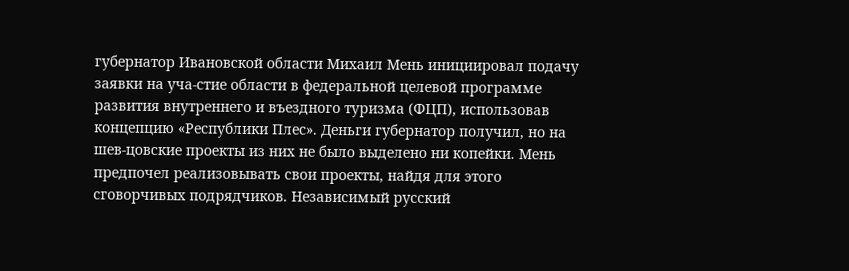губернатор Ивановской области Михаил Мень инициировал подачу заявки на уча-стие области в федеральной целевой программе развития внутреннего и въездного туризма (ФЦП), использовав концепцию «Республики Плес». Деньги губернатор получил, но на шев-цовские проекты из них не было выделено ни копейки. Мень предпочел реализовывать свои проекты, найдя для этого сговорчивых подрядчиков. Независимый русский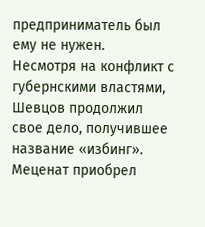предприниматель был ему не нужен.
Несмотря на конфликт с губернскими властями, Шевцов продолжил свое дело, получившее название «избинг». Меценат приобрел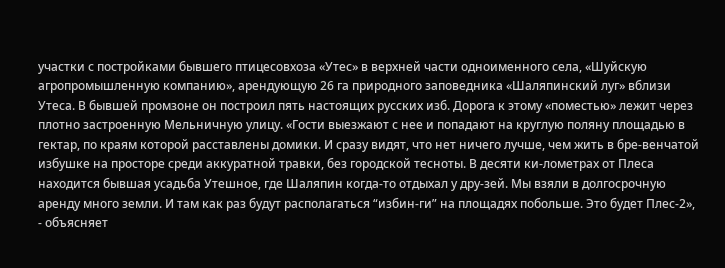участки с постройками бывшего птицесовхоза «Утес» в верхней части одноименного села, «Шуйскую агропромышленную компанию», арендующую 26 га природного заповедника «Шаляпинский луг» вблизи Утеса. В бывшей промзоне он построил пять настоящих русских изб. Дорога к этому «поместью» лежит через плотно застроенную Мельничную улицу. «Гости выезжают с нее и попадают на круглую поляну площадью в гектар, по краям которой расставлены домики. И сразу видят, что нет ничего лучше, чем жить в бре-венчатой избушке на просторе среди аккуратной травки, без городской тесноты. В десяти ки-лометрах от Плеса находится бывшая усадьба Утешное, где Шаляпин когда-то отдыхал у дру-зей. Мы взяли в долгосрочную аренду много земли. И там как раз будут располагаться “избин-ги” на площадях побольше. Это будет Плес-2», - объясняет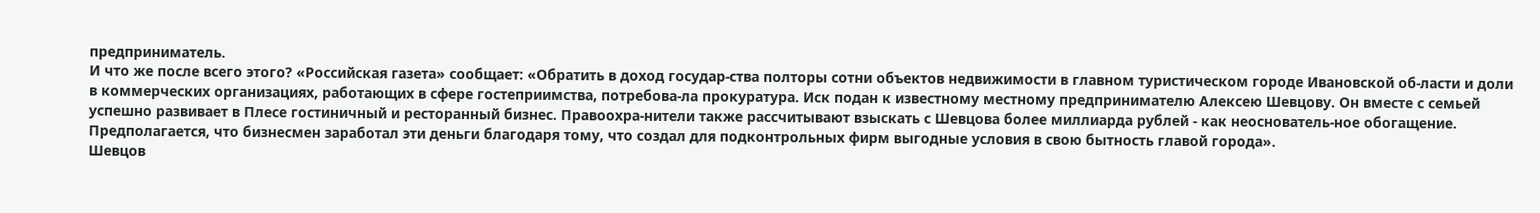предприниматель.
И что же после всего этого? «Российская газета» сообщает: «Обратить в доход государ-ства полторы сотни объектов недвижимости в главном туристическом городе Ивановской об-ласти и доли в коммерческих организациях, работающих в сфере гостеприимства, потребова-ла прокуратура. Иск подан к известному местному предпринимателю Алексею Шевцову. Он вместе с семьей успешно развивает в Плесе гостиничный и ресторанный бизнес. Правоохра-нители также рассчитывают взыскать с Шевцова более миллиарда рублей - как неоснователь-ное обогащение. Предполагается, что бизнесмен заработал эти деньги благодаря тому, что создал для подконтрольных фирм выгодные условия в свою бытность главой города».
Шевцов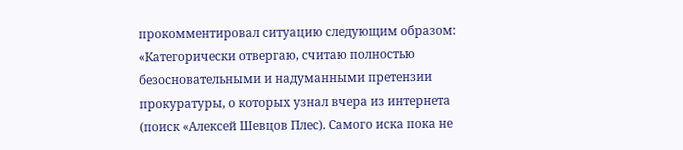прокомментировал ситуацию следующим образом: «Категорически отвергаю, считаю полностью безосновательными и надуманными претензии прокуратуры, о которых узнал вчера из интернета (поиск «Алексей Шевцов Плес). Самого иска пока не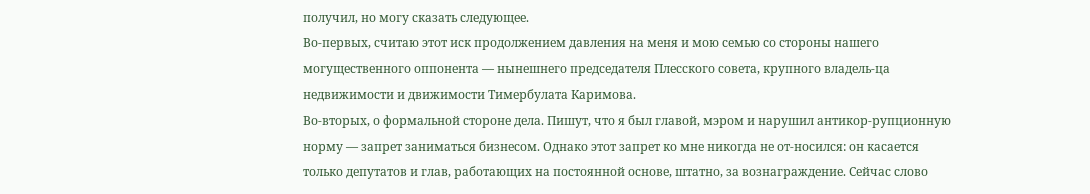получил, но могу сказать следующее.
Во-первых, считаю этот иск продолжением давления на меня и мою семью со стороны нашего могущественного оппонента — нынешнего председателя Плесского совета, крупного владель-ца недвижимости и движимости Тимербулата Каримова.
Во-вторых, о формальной стороне дела. Пишут, что я был главой, мэром и нарушил антикор-рупционную норму — запрет заниматься бизнесом. Однако этот запрет ко мне никогда не от-носился: он касается только депутатов и глав, работающих на постоянной основе, штатно, за вознаграждение. Сейчас слово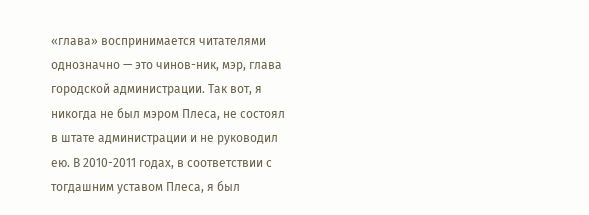«глава» воспринимается читателями однозначно — это чинов-ник, мэр, глава городской администрации. Так вот, я никогда не был мэром Плеса, не состоял в штате администрации и не руководил ею. В 2010-2011 годах, в соответствии с тогдашним уставом Плеса, я был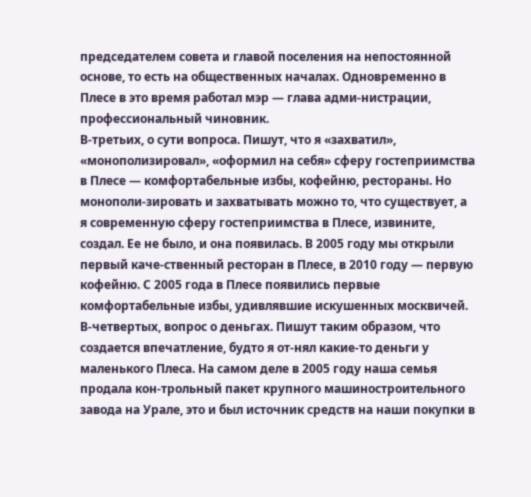председателем совета и главой поселения на непостоянной основе, то есть на общественных началах. Одновременно в Плесе в это время работал мэр — глава адми-нистрации, профессиональный чиновник.
В-третьих, о сути вопроса. Пишут, что я «захватил», «монополизировал», «оформил на себя» сферу гостеприимства в Плесе — комфортабельные избы, кофейню, рестораны. Но монополи-зировать и захватывать можно то, что существует, а я современную сферу гостеприимства в Плесе, извините, создал. Ее не было, и она появилась. В 2005 году мы открыли первый каче-ственный ресторан в Плесе, в 2010 году — первую кофейню. С 2005 года в Плесе появились первые комфортабельные избы, удивлявшие искушенных москвичей.
В-четвертых, вопрос о деньгах. Пишут таким образом, что создается впечатление, будто я от-нял какие-то деньги у маленького Плеса. На самом деле в 2005 году наша семья продала кон-трольный пакет крупного машиностроительного завода на Урале, это и был источник средств на наши покупки в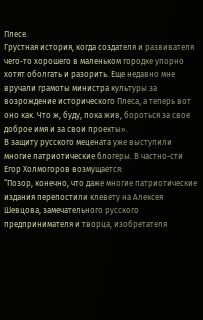Плесе.
Грустная история, когда создателя и развивателя чего-то хорошего в маленьком городке упорно хотят оболгать и разорить. Еще недавно мне вручали грамоты министра культуры за возрождение исторического Плеса, а теперь вот оно как. Что ж, буду, пока жив, бороться за свое доброе имя и за свои проекты».
В защиту русского мецената уже выступили многие патриотические блогеры. В частно-сти Егор Холмогоров возмущается:
“Позор, конечно, что даже многие патриотические издания перепостили клевету на Алексея Шевцова, замечательного русского предпринимателя и творца, изобретателя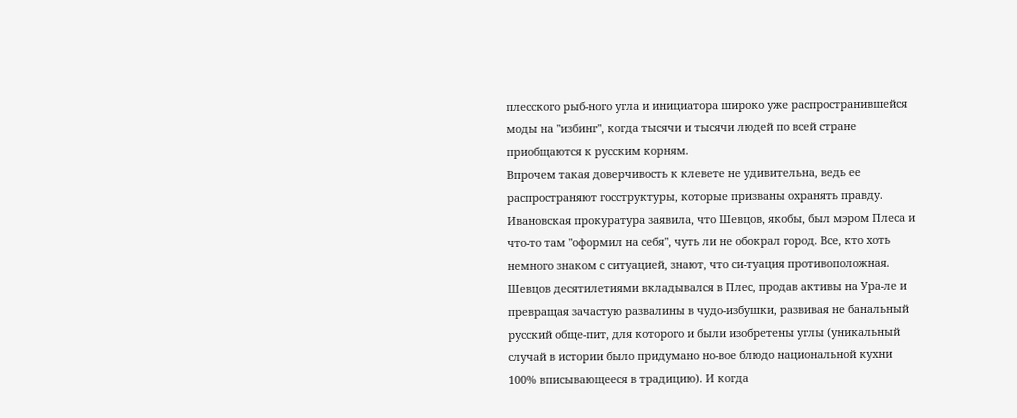плесского рыб-ного угла и инициатора широко уже распространившейся моды на "избинг", когда тысячи и тысячи людей по всей стране приобщаются к русским корням.
Впрочем такая доверчивость к клевете не удивительна, ведь ее распространяют госструктуры, которые призваны охранять правду.
Ивановская прокуратура заявила, что Шевцов, якобы, был мэром Плеса и что-то там "оформил на себя", чуть ли не обокрал город. Все, кто хоть немного знаком с ситуацией, знают, что си-туация противоположная. Шевцов десятилетиями вкладывался в Плес, продав активы на Ура-ле и превращая зачастую развалины в чудо-избушки, развивая не банальный русский обще-пит, для которого и были изобретены углы (уникальный случай в истории было придумано но-вое блюдо национальной кухни 100% вписывающееся в традицию). И когда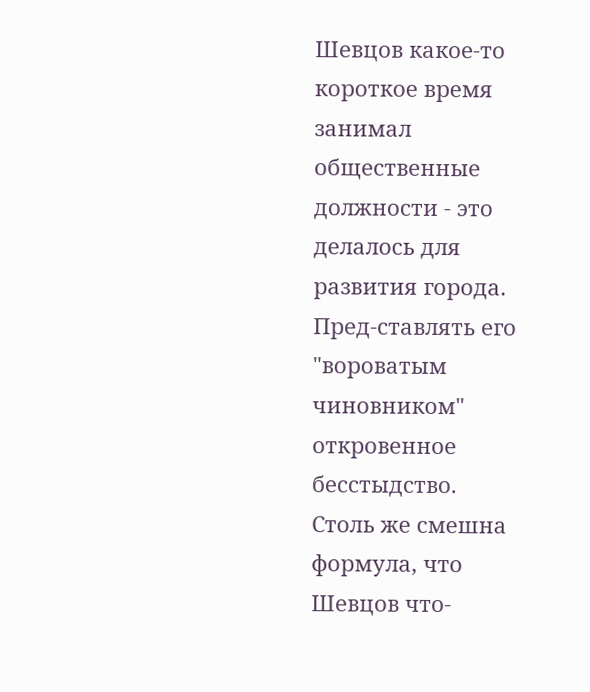Шевцов какое-то короткое время занимал общественные должности - это делалось для развития города. Пред-ставлять его "вороватым чиновником" откровенное бесстыдство.
Столь же смешна формула, что Шевцов что-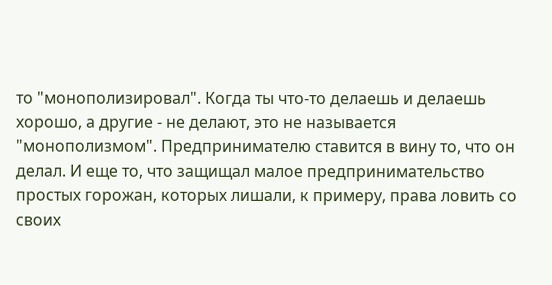то "монополизировал". Когда ты что-то делаешь и делаешь хорошо, а другие - не делают, это не называется "монополизмом". Предпринимателю ставится в вину то, что он делал. И еще то, что защищал малое предпринимательство простых горожан, которых лишали, к примеру, права ловить со своих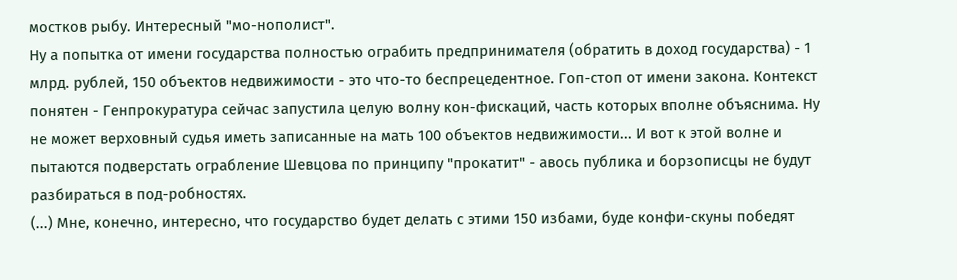мостков рыбу. Интересный "мо-нополист".
Ну а попытка от имени государства полностью ограбить предпринимателя (обратить в доход государства) - 1 млрд. рублей, 150 объектов недвижимости - это что-то беспрецедентное. Гоп-стоп от имени закона. Контекст понятен - Генпрокуратура сейчас запустила целую волну кон-фискаций, часть которых вполне объяснима. Ну не может верховный судья иметь записанные на мать 100 объектов недвижимости... И вот к этой волне и пытаются подверстать ограбление Шевцова по принципу "прокатит" - авось публика и борзописцы не будут разбираться в под-робностях.
(...) Мне, конечно, интересно, что государство будет делать с этими 150 избами, буде конфи-скуны победят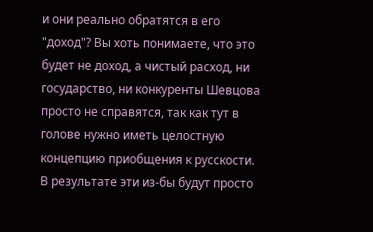и они реально обратятся в его "доход"? Вы хоть понимаете, что это будет не доход, а чистый расход, ни государство, ни конкуренты Шевцова просто не справятся, так как тут в голове нужно иметь целостную концепцию приобщения к русскости. В результате эти из-бы будут просто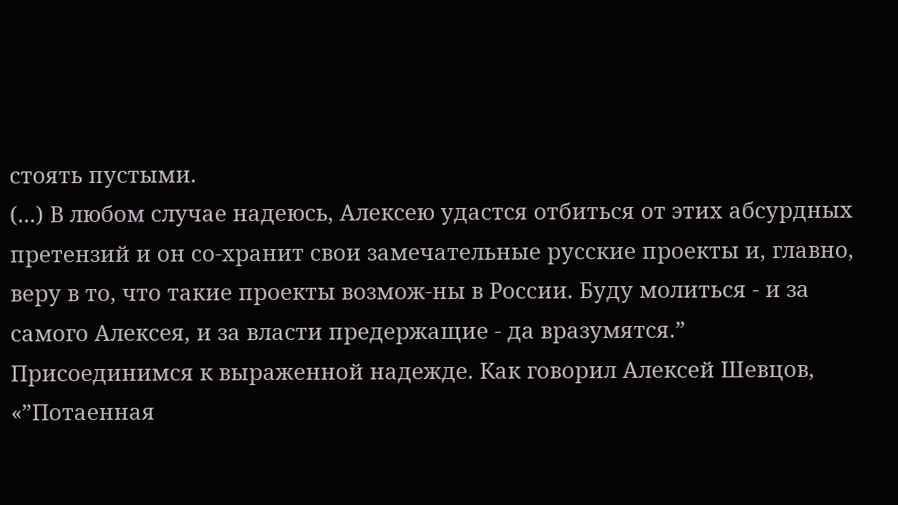стоять пустыми.
(...) В любом случае надеюсь, Алексею удастся отбиться от этих абсурдных претензий и он со-хранит свои замечательные русские проекты и, главно, веру в то, что такие проекты возмож-ны в России. Буду молиться - и за самого Алексея, и за власти предержащие - да вразумятся.”
Присоединимся к выраженной надежде. Как говорил Алексей Шевцов, «”Потаенная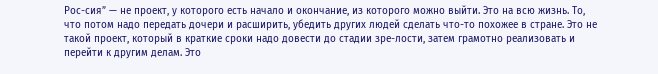Рос-сия” — не проект, у которого есть начало и окончание, из которого можно выйти. Это на всю жизнь. То, что потом надо передать дочери и расширить, убедить других людей сделать что-то похожее в стране. Это не такой проект, который в краткие сроки надо довести до стадии зре-лости, затем грамотно реализовать и перейти к другим делам. Это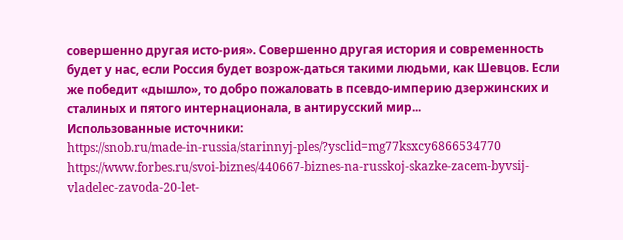совершенно другая исто-рия». Совершенно другая история и современность будет у нас, если Россия будет возрож-даться такими людьми, как Шевцов. Если же победит «дышло», то добро пожаловать в псевдо-империю дзержинских и сталиных и пятого интернационала, в антирусский мир...
Использованные источники:
https://snob.ru/made-in-russia/starinnyj-ples/?ysclid=mg77ksxcy6866534770
https://www.forbes.ru/svoi-biznes/440667-biznes-na-russkoj-skazke-zacem-byvsij-vladelec-zavoda-20-let-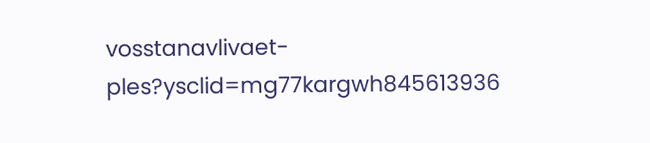vosstanavlivaet-ples?ysclid=mg77kargwh845613936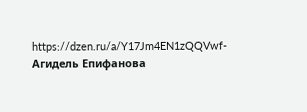https://dzen.ru/a/Y17Jm4EN1zQQVwf-
Агидель Епифанова